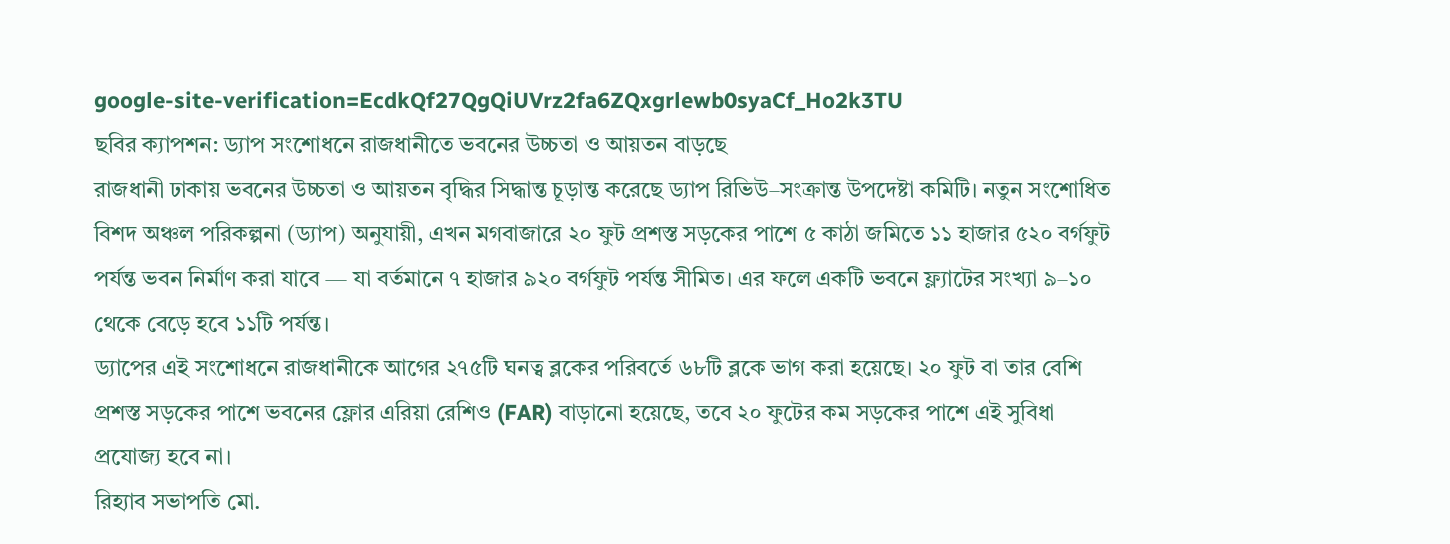google-site-verification=EcdkQf27QgQiUVrz2fa6ZQxgrlewb0syaCf_Ho2k3TU
ছবির ক্যাপশন: ড্যাপ সংশোধনে রাজধানীতে ভবনের উচ্চতা ও আয়তন বাড়ছে
রাজধানী ঢাকায় ভবনের উচ্চতা ও আয়তন বৃদ্ধির সিদ্ধান্ত চূড়ান্ত করেছে ড্যাপ রিভিউ–সংক্রান্ত উপদেষ্টা কমিটি। নতুন সংশোধিত বিশদ অঞ্চল পরিকল্পনা (ড্যাপ) অনুযায়ী, এখন মগবাজারে ২০ ফুট প্রশস্ত সড়কের পাশে ৫ কাঠা জমিতে ১১ হাজার ৫২০ বর্গফুট পর্যন্ত ভবন নির্মাণ করা যাবে — যা বর্তমানে ৭ হাজার ৯২০ বর্গফুট পর্যন্ত সীমিত। এর ফলে একটি ভবনে ফ্ল্যাটের সংখ্যা ৯–১০ থেকে বেড়ে হবে ১১টি পর্যন্ত।
ড্যাপের এই সংশোধনে রাজধানীকে আগের ২৭৫টি ঘনত্ব ব্লকের পরিবর্তে ৬৮টি ব্লকে ভাগ করা হয়েছে। ২০ ফুট বা তার বেশি প্রশস্ত সড়কের পাশে ভবনের ফ্লোর এরিয়া রেশিও (FAR) বাড়ানো হয়েছে, তবে ২০ ফুটের কম সড়কের পাশে এই সুবিধা প্রযোজ্য হবে না।
রিহ্যাব সভাপতি মো.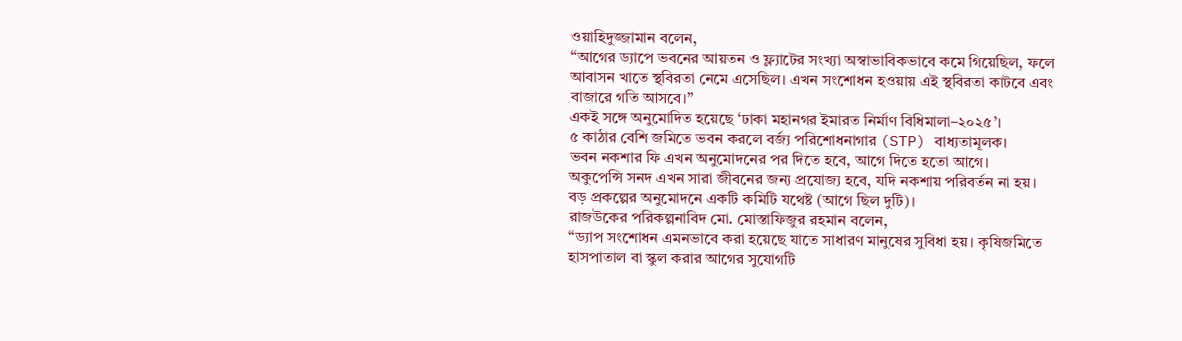ওয়াহিদুজ্জামান বলেন,
“আগের ড্যাপে ভবনের আয়তন ও ফ্ল্যাটের সংখ্যা অস্বাভাবিকভাবে কমে গিয়েছিল, ফলে আবাসন খাতে স্থবিরতা নেমে এসেছিল। এখন সংশোধন হওয়ায় এই স্থবিরতা কাটবে এবং বাজারে গতি আসবে।”
একই সঙ্গে অনুমোদিত হয়েছে ‘ঢাকা মহানগর ইমারত নির্মাণ বিধিমালা–২০২৫’।
৫ কাঠার বেশি জমিতে ভবন করলে বর্জ্য পরিশোধনাগার (STP) বাধ্যতামূলক।
ভবন নকশার ফি এখন অনুমোদনের পর দিতে হবে, আগে দিতে হতো আগে।
অকুপেন্সি সনদ এখন সারা জীবনের জন্য প্রযোজ্য হবে, যদি নকশায় পরিবর্তন না হয়।
বড় প্রকল্পের অনুমোদনে একটি কমিটি যথেষ্ট (আগে ছিল দুটি)।
রাজউকের পরিকল্পনাবিদ মো. মোস্তাফিজুর রহমান বলেন,
“ড্যাপ সংশোধন এমনভাবে করা হয়েছে যাতে সাধারণ মানুষের সুবিধা হয়। কৃষিজমিতে হাসপাতাল বা স্কুল করার আগের সুযোগটি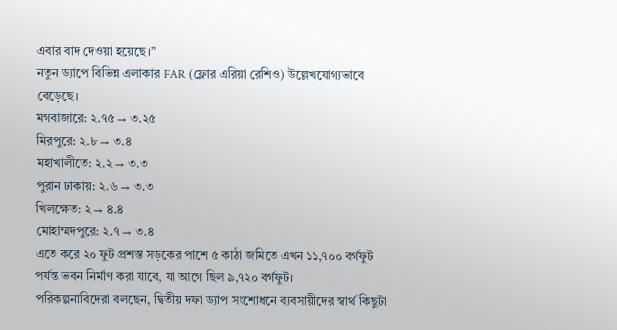এবার বাদ দেওয়া হয়েছে।”
নতুন ড্যাপে বিভিন্ন এলাকার FAR (ফ্লোর এরিয়া রেশিও) উল্লেখযোগ্যভাবে বেড়েছে।
মগবাজারে: ২.৭৫ → ৩.২৫
মিরপুরে: ২.৮ → ৩.৪
মহাখালীতে: ২.২ → ৩.৩
পুরান ঢাকায়: ২.৬ → ৩.৩
খিলক্ষেত: ২ → ৪.৪
মোহাম্মদপুরে: ২.৭ → ৩.৪
এতে করে ২০ ফুট প্রশস্ত সড়কের পাশে ৫ কাঠা জমিতে এখন ১১,৭০০ বর্গফুট পর্যন্ত ভবন নির্মাণ করা যাবে, যা আগে ছিল ৯,৭২০ বর্গফুট।
পরিকল্পনাবিদেরা বলছেন, দ্বিতীয় দফা ড্যাপ সংশোধনে ব্যবসায়ীদের স্বার্থ কিছুটা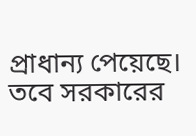প্রাধান্য পেয়েছে। তবে সরকারের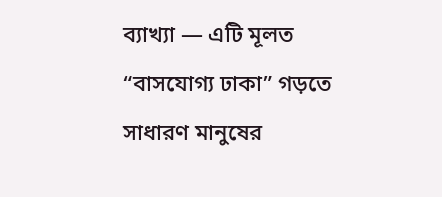ব্যাখ্যা — এটি মূলত “বাসযোগ্য ঢাকা” গড়তে সাধারণ মানুষের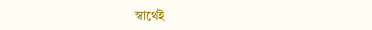স্বার্থেই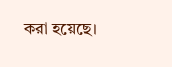করা হয়েছে।